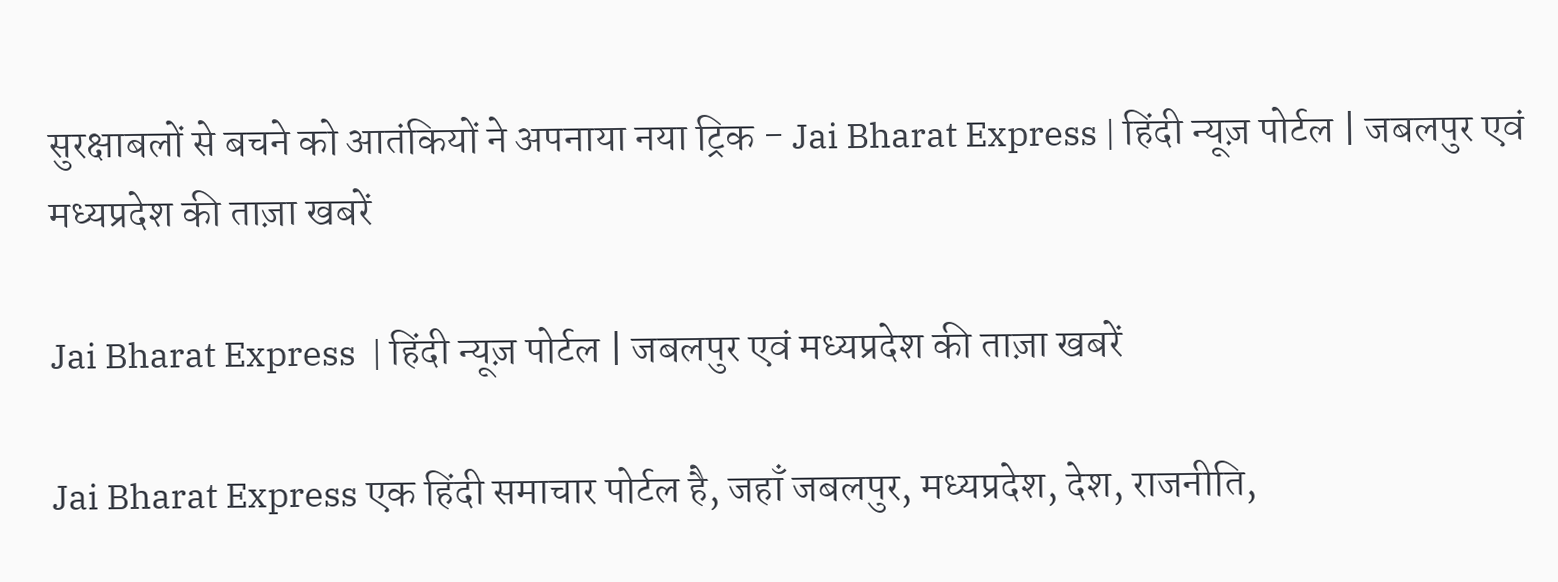सुरक्षाबलों से बचने को आतंकियों ने अपनाया नया ट्रिक - Jai Bharat Express | हिंदी न्यूज़ पोर्टल | जबलपुर एवं मध्यप्रदेश की ताज़ा खबरें

Jai Bharat Express  | हिंदी न्यूज़ पोर्टल | जबलपुर एवं मध्यप्रदेश की ताज़ा खबरें

Jai Bharat Express एक हिंदी समाचार पोर्टल है, जहाँ जबलपुर, मध्यप्रदेश, देश, राजनीति,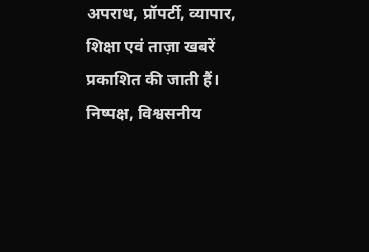अपराध, प्रॉपर्टी, व्यापार, शिक्षा एवं ताज़ा खबरें प्रकाशित की जाती हैं। निष्पक्ष, विश्वसनीय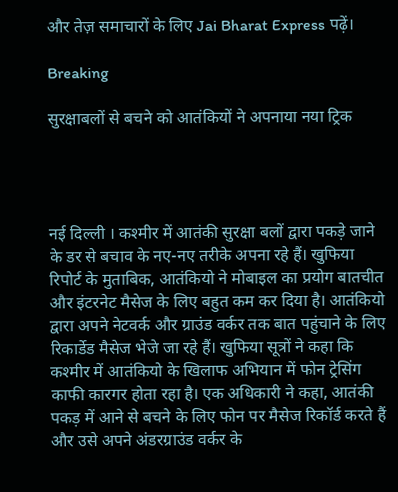और तेज़ समाचारों के लिए Jai Bharat Express पढ़ें।

Breaking

सुरक्षाबलों से बचने को आतंकियों ने अपनाया नया ट्रिक




नई दिल्ली । कश्मीर में आतंकी सुरक्षा बलों द्वारा पकड़े जाने के डर से बचाव के नए-नए तरीके अपना रहे हैं। खुफिया रिपोर्ट के मुताबिक, आतंकियो ने मोबाइल का प्रयोग बातचीत और इंटरनेट मैसेज के लिए बहुत कम कर दिया है। आतंकियो द्वारा अपने नेटवर्क और ग्राउंड वर्कर तक बात पहुंचाने के लिए रिकार्डेड मैसेज भेजे जा रहे हैं। खुफिया सूत्रों ने कहा कि कश्मीर में आतंकियो के खिलाफ अभियान में फोन ट्रेसिंग काफी कारगर होता रहा है। एक अधिकारी ने कहा, आतंकी पकड़ में आने से बचने के लिए फोन पर मैसेज रिकॉर्ड करते हैं और उसे अपने अंडरग्राउंड वर्कर के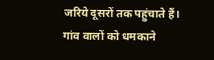जरिये दूसरों तक पहुंचाते हैं। गांव वालों को धमकाने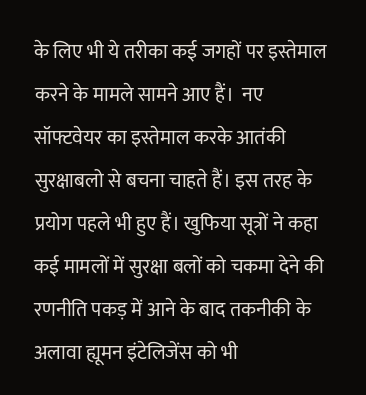के लिए भी ये तरीका कई जगहों पर इस्तेमाल करने के मामले सामने आए हैं।  नए सॉफ्टवेयर का इस्तेमाल करके आतंकी सुरक्षाबलो से बचना चाहते हैं। इस तरह के प्रयोग पहले भी हुए हैं। खुफिया सूत्रों ने कहा कई मामलों में सुरक्षा बलों को चकमा देने की रणनीति पकड़ में आने के बाद तकनीकी के अलावा ह्यूमन इंटेलिजेंस को भी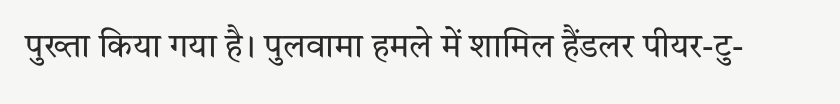पुख्ता किया गया है। पुलवामा हमले में शामिल हैंडलर पीयर-टु-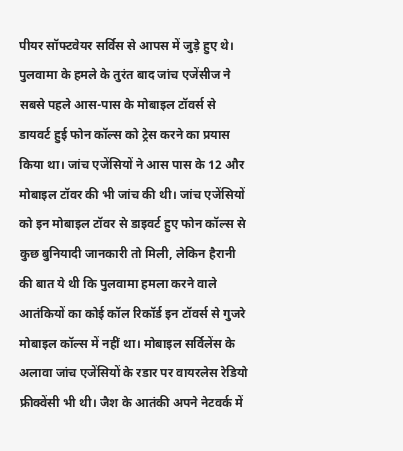पीयर सॉफ्टवेयर सर्विस से आपस में जुड़े हुए थे। पुलवामा के हमले के तुरंत बाद जांच एजेंसीज ने सबसे पहले आस-पास के मोबाइल टॉवर्स से डायवर्ट हुई फोन कॉल्स को ट्रेस करने का प्रयास किया था। जांच एजेंसियों ने आस पास के 12 और मोबाइल टॉवर की भी जांच की थी। जांच एजेंसियों को इन मोबाइल टॉवर से डाइवर्ट हुए फोन कॉल्स से कुछ बुनियादी जानकारी तो मिली, लेकिन हैरानी की बात ये थी कि पुलवामा हमला करने वाले आतंकियों का कोई कॉल रिकॉर्ड इन टॉवर्स से गुजरे मोबाइल कॉल्स में नहीं था। मोबाइल सर्विलेंस के अलावा जांच एजेंसियों के रडार पर वायरलेस रेडियो फ्रीक्वेंसी भी थी। जैश के आतंकी अपने नेटवर्क में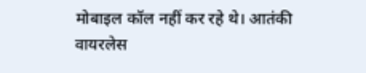मोबाइल कॉल नहीं कर रहे थे। आतंकी वायरलेस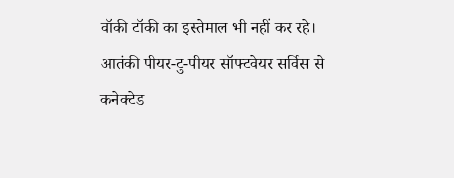वॉकी टॉकी का इस्तेमाल भी नहीं कर रहे। आतंकी पीयर-टु-पीयर सॉफ्टवेयर सर्विस से कनेक्टेड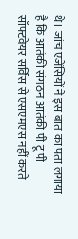थे। जांच एजेंसियों ने इस बात का पता लगाया है कि आतंकी संगठन आतंकी पी टू पी सॉफ्टवेयर सर्विस से एसएमएस नहीं करते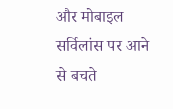और मोबाइल सर्विलांस पर आने से बचते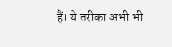हैं। ये तरीका अभी भी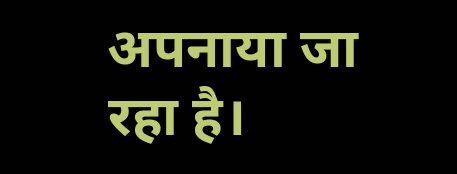अपनाया जा रहा है।